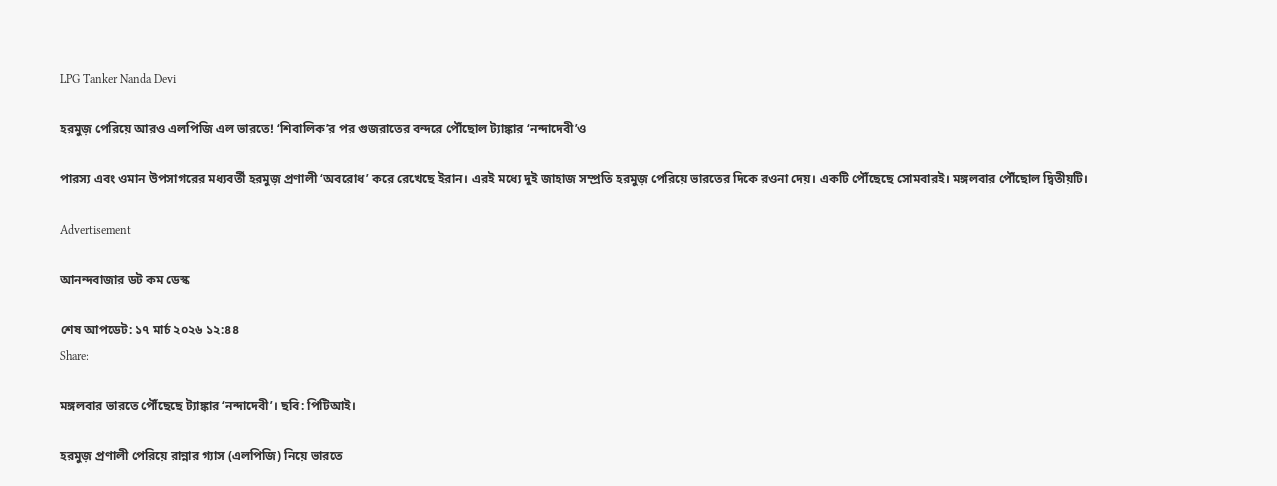LPG Tanker Nanda Devi

হরমুজ় পেরিয়ে আরও এলপিজি এল ভারতে! ‘শিবালিক’র পর গুজরাতের বন্দরে পৌঁছোল ট্যাঙ্কার ‘নন্দাদেবী’ও

পারস্য এবং ওমান উপসাগরের মধ্যবর্তী হরমুজ় প্রণালী ‘অবরোধ’ করে রেখেছে ইরান। এরই মধ্যে দুই জাহাজ সম্প্রতি হরমুজ় পেরিয়ে ভারতের দিকে রওনা দেয়। একটি পৌঁছেছে সোমবারই। মঙ্গলবার পৌঁছোল দ্বিতীয়টি।

Advertisement

আনন্দবাজার ডট কম ডেস্ক

শেষ আপডেট: ১৭ মার্চ ২০২৬ ১২:৪৪
Share:

মঙ্গলবার ভারতে পৌঁছেছে ট্যাঙ্কার ‘নন্দাদেবী’। ছবি: পিটিআই।

হরমুজ় প্রণালী পেরিয়ে রান্নার গ্যাস (এলপিজি) নিয়ে ভারতে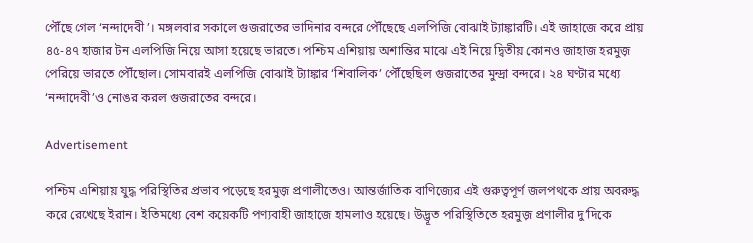পৌঁছে গেল ‘নন্দাদেবী’। মঙ্গলবার সকালে গুজরাতের ভাদিনার বন্দরে পৌঁছেছে এলপিজি বোঝাই ট্যাঙ্কারটি। এই জাহাজে করে প্রায় ৪৫-৪৭ হাজার টন এলপিজি নিয়ে আসা হয়েছে ভারতে। পশ্চিম এশিয়ায় অশান্তির মাঝে এই নিয়ে দ্বিতীয় কোনও জাহাজ হরমুজ় পেরিয়ে ভারতে পৌঁছোল। সোমবারই এলপিজি বোঝাই ট্যাঙ্কার ‘শিবালিক’ পৌঁছেছিল গুজরাতের মুন্দ্রা বন্দরে। ২৪ ঘণ্টার মধ্যে ‘নন্দাদেবী’ও নোঙর করল গুজরাতের বন্দরে।

Advertisement

পশ্চিম এশিয়ায় যুদ্ধ পরিস্থিতির প্রভাব পড়েছে হরমুজ় প্রণালীতেও। আন্তর্জাতিক বাণিজ্যের এই গুরুত্বপূর্ণ জলপথকে প্রায় অবরুদ্ধ করে রেখেছে ইরান। ইতিমধ্যে বেশ কয়েকটি পণ্যবাহী জাহাজে হামলাও হয়েছে। উদ্ভূত পরিস্থিতিতে হরমুজ় প্রণালীর দু’দিকে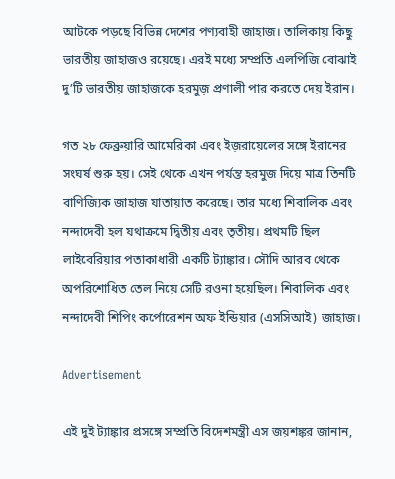আটকে পড়ছে বিভিন্ন দেশের পণ্যবাহী জাহাজ। তালিকায় কিছু ভারতীয় জাহাজও রয়েছে। এরই মধ্যে সম্প্রতি এলপিজি বোঝাই দু’টি ভারতীয় জাহাজকে হরমুজ় প্রণালী পার করতে দেয় ইরান।

গত ২৮ ফেব্রুয়ারি আমেরিকা এবং ইজ়রায়েলের সঙ্গে ইরানের সংঘর্ষ শুরু হয়। সেই থেকে এখন পর্যন্ত হরমুজ দিয়ে মাত্র তিনটি বাণিজ্যিক জাহাজ যাতায়াত করেছে। তার মধ্যে শিবালিক এবং নন্দাদেবী হল যথাক্রমে দ্বিতীয় এবং তৃতীয়। প্রথমটি ছিল লাইবেরিয়ার পতাকাধারী একটি ট্যাঙ্কার। সৌদি আরব থেকে অপরিশোধিত তেল নিয়ে সেটি রওনা হয়েছিল। শিবালিক এবং নন্দাদেবী শিপিং কর্পোরেশন অফ ইন্ডিয়ার (এসসিআই) জাহাজ।

Advertisement

এই দুই ট্যাঙ্কার প্রসঙ্গে সম্প্রতি বিদেশমন্ত্রী এস জয়শঙ্কর জানান,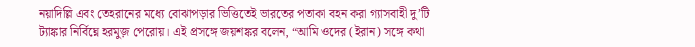নয়াদিল্লি এবং তেহরানের মধ্যে বোঝাপড়ার ভিত্তিতেই ভারতের পতাকা বহন করা গ্যাসবাহী দু’টি ট্যাঙ্কার নির্বিঘ্নে হরমুজ় পেরোয়। এই প্রসঙ্গে জয়শঙ্কর বলেন, “আমি ওদের (ইরান) সঙ্গে কথা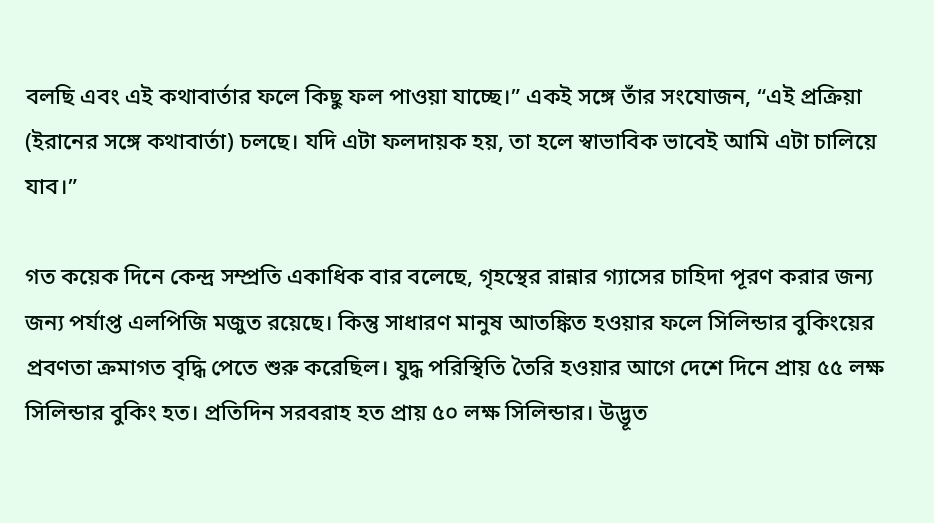বলছি এবং এই কথাবার্তার ফলে কিছু ফল পাওয়া যাচ্ছে।” একই সঙ্গে তাঁর সংযোজন, “এই প্রক্রিয়া (ইরানের সঙ্গে কথাবার্তা) চলছে। যদি এটা ফলদায়ক হয়, তা হলে স্বাভাবিক ভাবেই আমি এটা চালিয়ে যাব।”

গত কয়েক দিনে কেন্দ্র সম্প্রতি একাধিক বার বলেছে, গৃহস্থের রান্নার গ্যাসের চাহিদা পূরণ করার জন্য জন্য পর্যাপ্ত এলপিজি মজুত রয়েছে। কিন্তু সাধারণ মানুষ আতঙ্কিত হওয়ার ফলে সিলিন্ডার বুকিংয়ের প্রবণতা ক্রমাগত বৃদ্ধি পেতে শুরু করেছিল। যুদ্ধ পরিস্থিতি তৈরি হওয়ার আগে দেশে দিনে প্রায় ৫৫ লক্ষ সিলিন্ডার বুকিং হত। প্রতিদিন সরবরাহ হত প্রায় ৫০ লক্ষ সিলিন্ডার। উদ্ভূত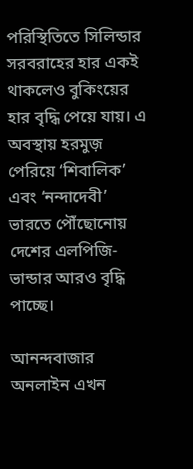পরিস্থিতিতে সিলিন্ডার সরবরাহের হার একই থাকলেও বুকিংয়ের হার বৃদ্ধি পেয়ে যায়। এ অবস্থায় হরমুজ় পেরিয়ে ‘শিবালিক’ এবং ‘নন্দাদেবী’ ভারতে পৌঁছোনোয় দেশের এলপিজি-ভান্ডার আরও বৃদ্ধি পাচ্ছে।

আনন্দবাজার অনলাইন এখন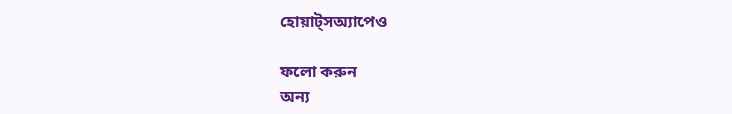হোয়াট্‌সঅ্যাপেও

ফলো করুন
অন্য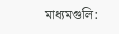মাধ্যমগুলি: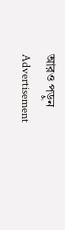আরও পড়ুন
Advertisement